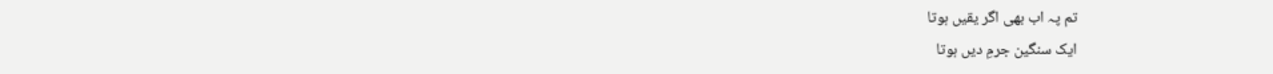تم پہ اب بھی اگر یقیں ہوتا
ایک سنگین جرمِ دیں ہوتا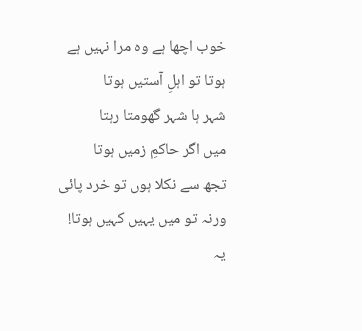خوب اچھا ہے وہ مرا نہیں ہے
ہوتا تو اہلِ آستیں ہوتا
شہر ہا شہر گھومتا رہتا
میں اگر حاکمِ زمیں ہوتا
تجھ سے نکلا ہوں تو خرد پائی
ورنہ تو میں یہیں کہیں ہوتا!
یہ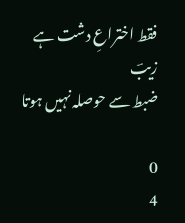فقط اختراعِ دشت ہے زیبؔ
ضبط سے حوصلہ نہیں ہوتا

0
4